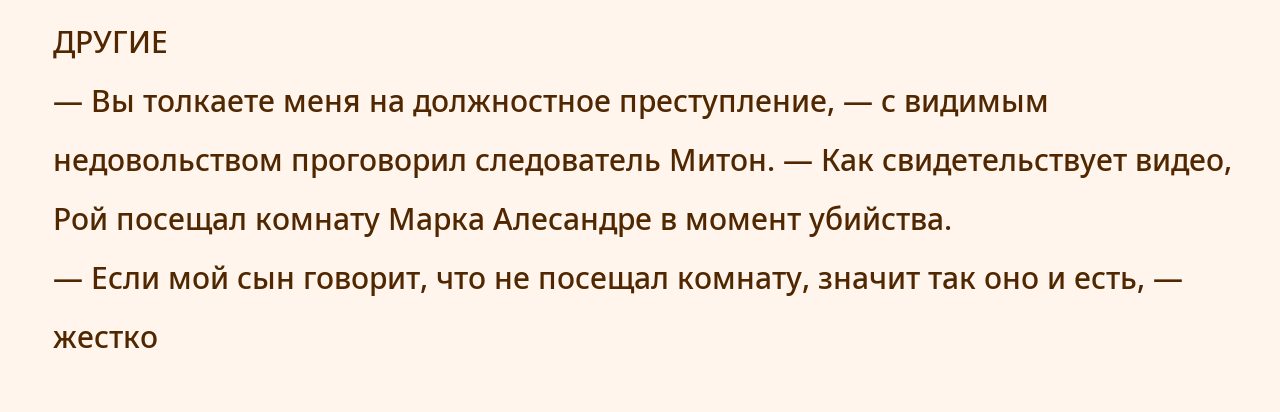ДРУГИЕ
— Вы толкаете меня на должностное преступление, — с видимым недовольством проговорил следователь Митон. — Как свидетельствует видео, Рой посещал комнату Марка Алесандре в момент убийства.
— Если мой сын говорит, что не посещал комнату, значит так оно и есть, — жестко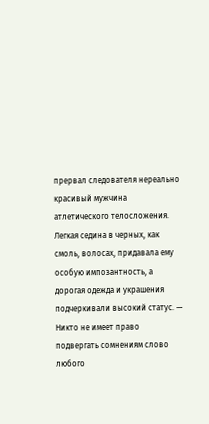прервал следователя нереально красивый мужчина атлетического телосложения. Легкая седина в черных, как смоль, волосах, придавала ему особую импозантность, а дорогая одежда и украшения подчеркивали высокий статус. — Никто не имеет право подвергать сомнениям слово любого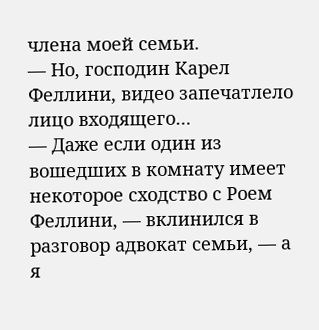члена моей семьи.
— Но, господин Карел Феллини, видео запечатлело лицо входящего…
— Даже если один из вошедших в комнату имеет некоторое сходство с Роем Феллини, — вклинился в разговор адвокат семьи, — а я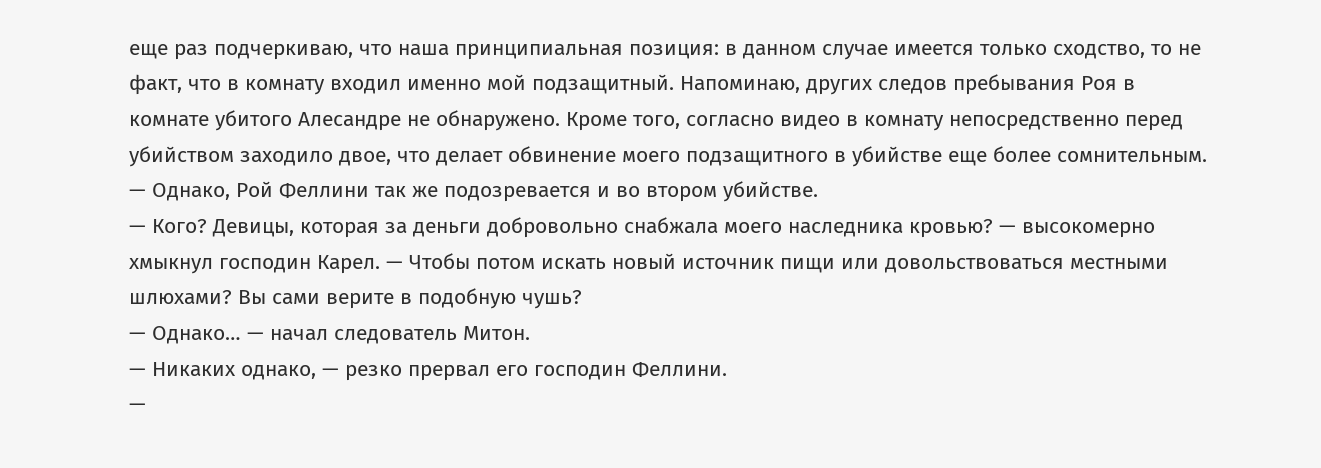еще раз подчеркиваю, что наша принципиальная позиция: в данном случае имеется только сходство, то не факт, что в комнату входил именно мой подзащитный. Напоминаю, других следов пребывания Роя в комнате убитого Алесандре не обнаружено. Кроме того, согласно видео в комнату непосредственно перед убийством заходило двое, что делает обвинение моего подзащитного в убийстве еще более сомнительным.
— Однако, Рой Феллини так же подозревается и во втором убийстве.
— Кого? Девицы, которая за деньги добровольно снабжала моего наследника кровью? — высокомерно хмыкнул господин Карел. — Чтобы потом искать новый источник пищи или довольствоваться местными шлюхами? Вы сами верите в подобную чушь?
— Однако… — начал следователь Митон.
— Никаких однако, — резко прервал его господин Феллини.
—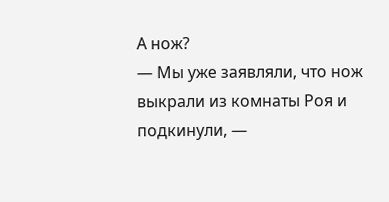А нож?
— Мы уже заявляли, что нож выкрали из комнаты Роя и подкинули, —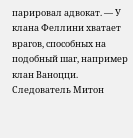парировал адвокат. — У клана Феллини хватает врагов, способных на подобный шаг, например клан Ваноцци.
Следователь Митон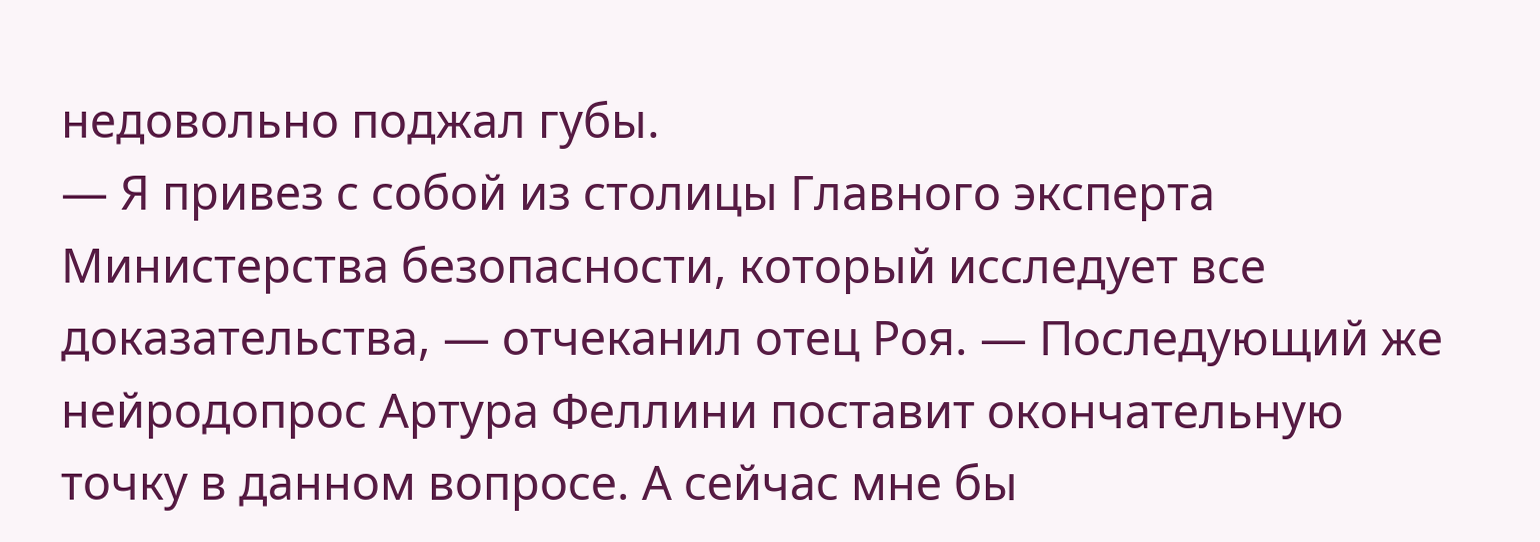недовольно поджал губы.
— Я привез с собой из столицы Главного эксперта Министерства безопасности, который исследует все доказательства, — отчеканил отец Роя. — Последующий же нейродопрос Артура Феллини поставит окончательную точку в данном вопросе. А сейчас мне бы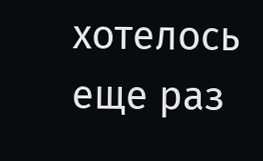хотелось еще раз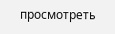просмотреть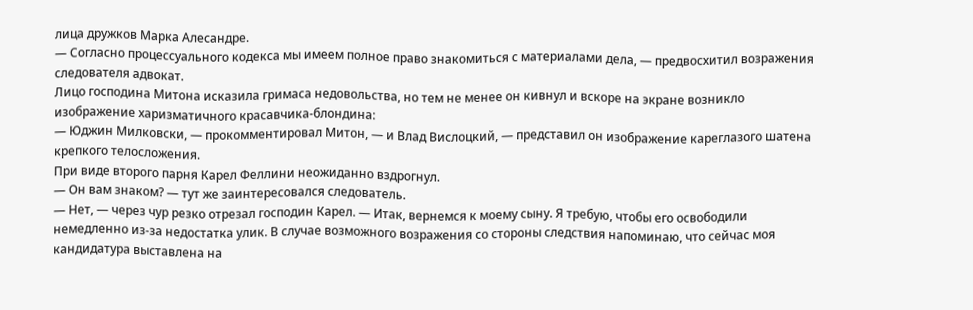лица дружков Марка Алесандре.
— Согласно процессуального кодекса мы имеем полное право знакомиться с материалами дела, — предвосхитил возражения следователя адвокат.
Лицо господина Митона исказила гримаса недовольства, но тем не менее он кивнул и вскоре на экране возникло изображение харизматичного красавчика-блондина:
— Юджин Милковски, — прокомментировал Митон, — и Влад Вислоцкий, — представил он изображение кареглазого шатена крепкого телосложения.
При виде второго парня Карел Феллини неожиданно вздрогнул.
— Он вам знаком? — тут же заинтересовался следователь.
— Нет, — через чур резко отрезал господин Карел. — Итак, вернемся к моему сыну. Я требую, чтобы его освободили немедленно из-за недостатка улик. В случае возможного возражения со стороны следствия напоминаю, что сейчас моя кандидатура выставлена на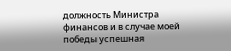должность Министра финансов и в случае моей победы успешная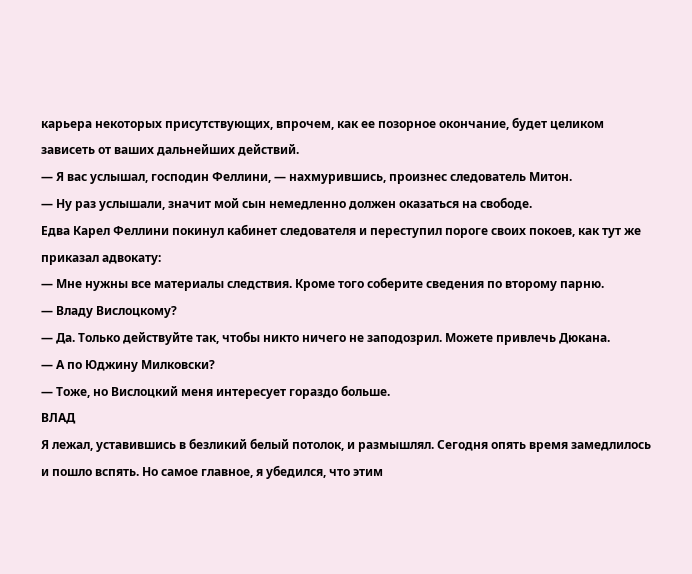карьера некоторых присутствующих, впрочем, как ее позорное окончание, будет целиком зависеть от ваших дальнейших действий.
— Я вас услышал, господин Феллини, — нахмурившись, произнес следователь Митон.
— Ну раз услышали, значит мой сын немедленно должен оказаться на свободе.
Едва Карел Феллини покинул кабинет следователя и переступил пороге своих покоев, как тут же приказал адвокату:
— Мне нужны все материалы следствия. Кроме того соберите сведения по второму парню.
— Владу Вислоцкому?
— Да. Только действуйте так, чтобы никто ничего не заподозрил. Можете привлечь Дюкана.
— А по Юджину Милковски?
— Тоже, но Вислоцкий меня интересует гораздо больше.
ВЛАД
Я лежал, уставившись в безликий белый потолок, и размышлял. Сегодня опять время замедлилось и пошло вспять. Но самое главное, я убедился, что этим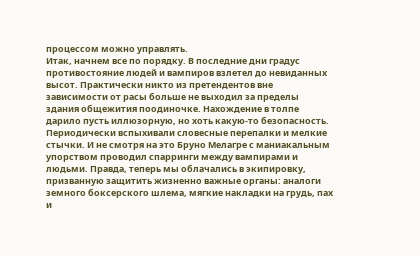процессом можно управлять.
Итак, начнем все по порядку. В последние дни градус противостояние людей и вампиров взлетел до невиданных высот. Практически никто из претендентов вне зависимости от расы больше не выходил за пределы здания общежития поодиночке. Нахождение в толпе дарило пусть иллюзорную, но хоть какую-то безопасность. Периодически вспыхивали словесные перепалки и мелкие стычки. И не смотря на это Бруно Мелагре с маниакальным упорством проводил спарринги между вампирами и людьми. Правда, теперь мы облачались в экипировку, призванную защитить жизненно важные органы: аналоги земного боксерского шлема, мягкие накладки на грудь, пах и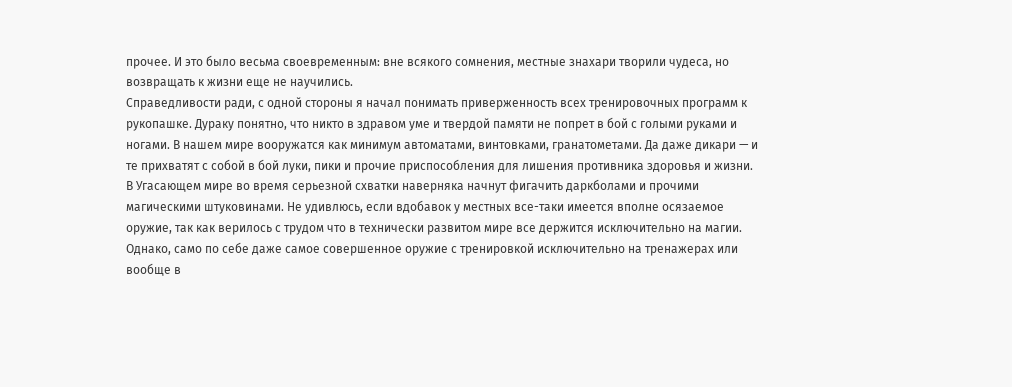прочее. И это было весьма своевременным: вне всякого сомнения, местные знахари творили чудеса, но возвращать к жизни еще не научились.
Справедливости ради, с одной стороны я начал понимать приверженность всех тренировочных программ к рукопашке. Дураку понятно, что никто в здравом уме и твердой памяти не попрет в бой с голыми руками и ногами. В нашем мире вооружатся как минимум автоматами, винтовками, гранатометами. Да даже дикари — и те прихватят с собой в бой луки, пики и прочие приспособления для лишения противника здоровья и жизни. В Угасающем мире во время серьезной схватки наверняка начнут фигачить даркболами и прочими магическими штуковинами. Не удивлюсь, если вдобавок у местных все-таки имеется вполне осязаемое оружие, так как верилось с трудом что в технически развитом мире все держится исключительно на магии.
Однако, само по себе даже самое совершенное оружие с тренировкой исключительно на тренажерах или вообще в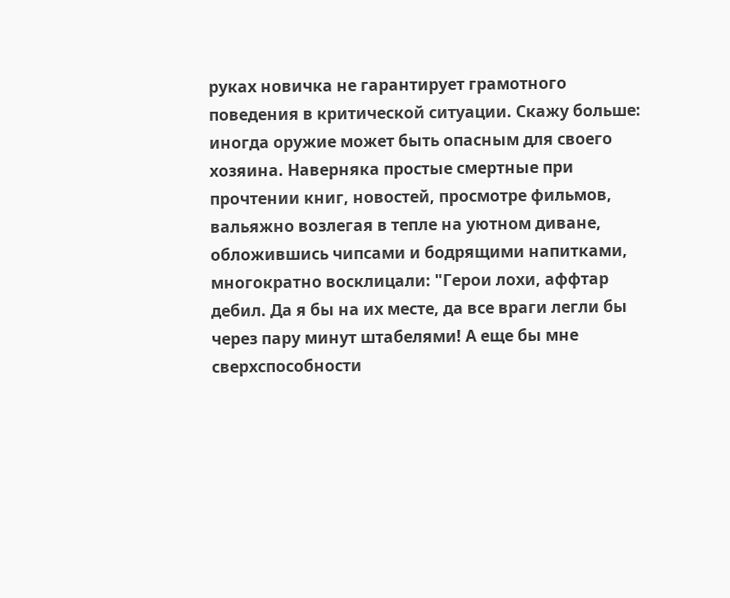руках новичка не гарантирует грамотного поведения в критической ситуации. Скажу больше: иногда оружие может быть опасным для своего хозяина. Наверняка простые смертные при прочтении книг, новостей, просмотре фильмов, вальяжно возлегая в тепле на уютном диване, обложившись чипсами и бодрящими напитками, многократно восклицали: "Герои лохи, аффтар дебил. Да я бы на их месте, да все враги легли бы через пару минут штабелями! А еще бы мне сверхспособности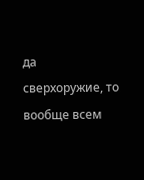да сверхоружие, то вообще всем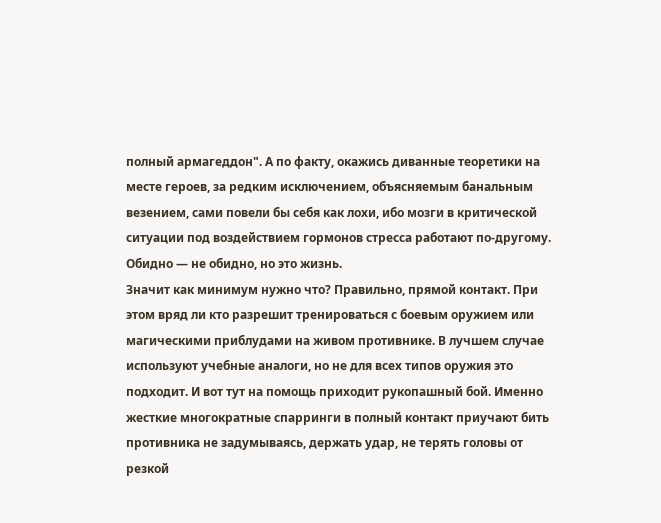полный армагеддон". А по факту, окажись диванные теоретики на месте героев, за редким исключением, объясняемым банальным везением, сами повели бы себя как лохи, ибо мозги в критической ситуации под воздействием гормонов стресса работают по-другому. Обидно — не обидно, но это жизнь.
Значит как минимум нужно что? Правильно, прямой контакт. При этом вряд ли кто разрешит тренироваться с боевым оружием или магическими приблудами на живом противнике. В лучшем случае используют учебные аналоги, но не для всех типов оружия это подходит. И вот тут на помощь приходит рукопашный бой. Именно жесткие многократные спарринги в полный контакт приучают бить противника не задумываясь, держать удар, не терять головы от резкой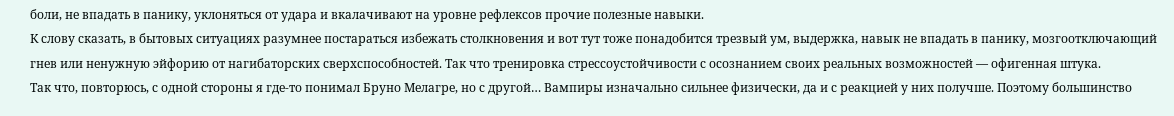боли, не впадать в панику, уклоняться от удара и вкалачивают на уровне рефлексов прочие полезные навыки.
К слову сказать, в бытовых ситуациях разумнее постараться избежать столкновения и вот тут тоже понадобится трезвый ум, выдержка, навык не впадать в панику, мозгоотключающий гнев или ненужную эйфорию от нагибаторских сверхспособностей. Так что тренировка стрессоустойчивости с осознанием своих реальных возможностей — офигенная штука.
Так что, повторюсь, с одной стороны я где-то понимал Бруно Мелагре, но с другой… Вампиры изначально сильнее физически, да и с реакцией у них получше. Поэтому большинство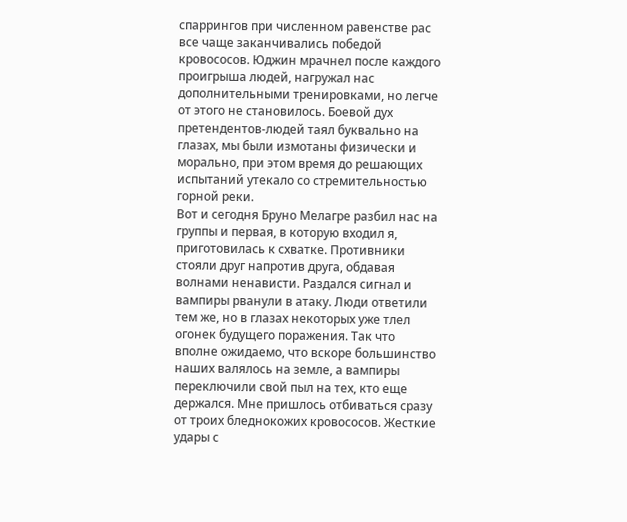спаррингов при численном равенстве рас все чаще заканчивались победой кровососов. Юджин мрачнел после каждого проигрыша людей, нагружал нас дополнительными тренировками, но легче от этого не становилось. Боевой дух претендентов-людей таял буквально на глазах, мы были измотаны физически и морально, при этом время до решающих испытаний утекало со стремительностью горной реки.
Вот и сегодня Бруно Мелагре разбил нас на группы и первая, в которую входил я, приготовилась к схватке. Противники стояли друг напротив друга, обдавая волнами ненависти. Раздался сигнал и вампиры рванули в атаку. Люди ответили тем же, но в глазах некоторых уже тлел огонек будущего поражения. Так что вполне ожидаемо, что вскоре большинство наших валялось на земле, а вампиры переключили свой пыл на тех, кто еще держался. Мне пришлось отбиваться сразу от троих бледнокожих кровососов. Жесткие удары с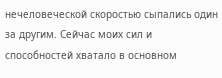нечеловеческой скоростью сыпались один за другим. Сейчас моих сил и способностей хватало в основном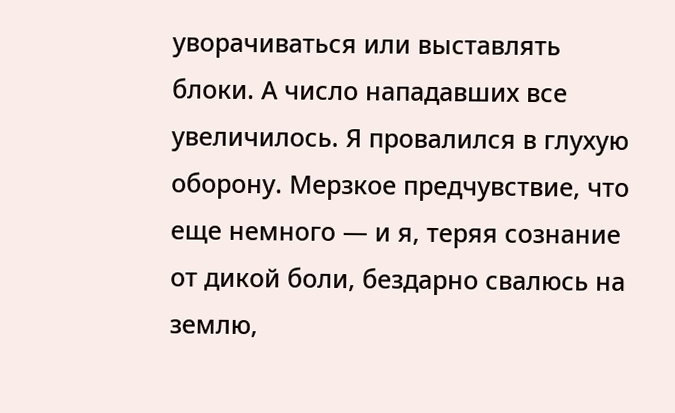уворачиваться или выставлять блоки. А число нападавших все увеличилось. Я провалился в глухую оборону. Мерзкое предчувствие, что еще немного — и я, теряя сознание от дикой боли, бездарно свалюсь на землю,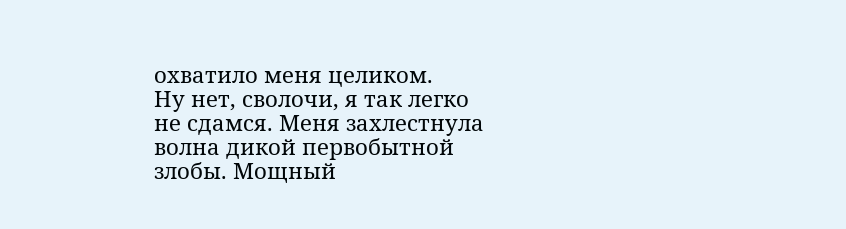охватило меня целиком.
Ну нет, сволочи, я так легко не сдамся. Меня захлестнула волна дикой первобытной злобы. Мощный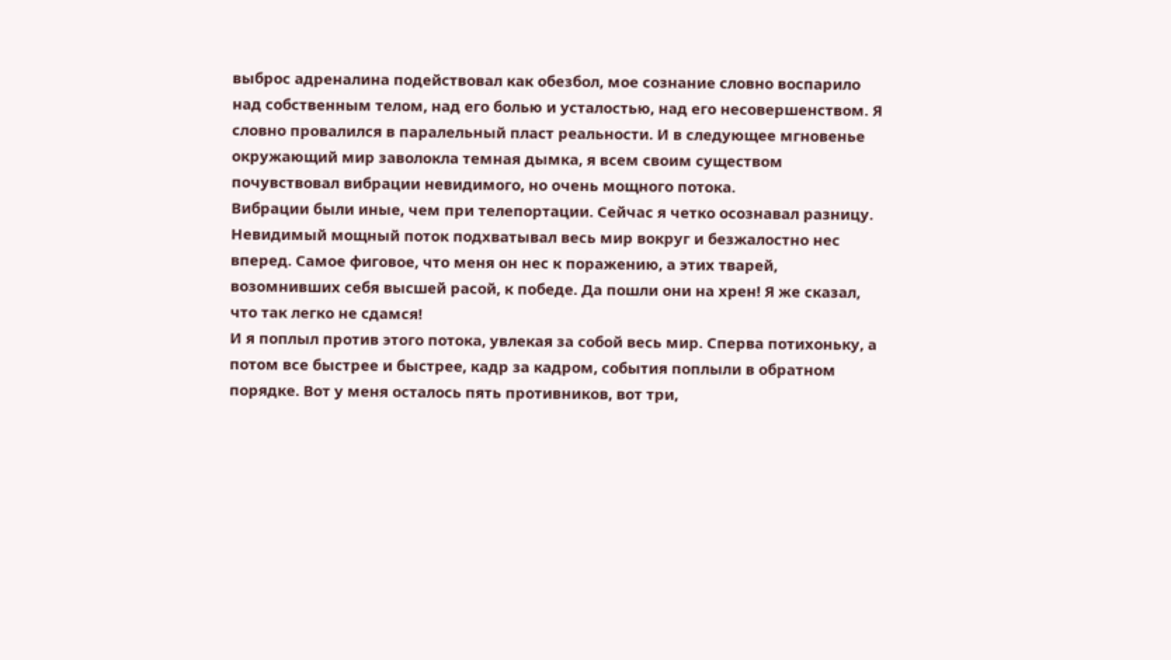выброс адреналина подействовал как обезбол, мое сознание словно воспарило над собственным телом, над его болью и усталостью, над его несовершенством. Я словно провалился в паралельный пласт реальности. И в следующее мгновенье окружающий мир заволокла темная дымка, я всем своим существом почувствовал вибрации невидимого, но очень мощного потока.
Вибрации были иные, чем при телепортации. Сейчас я четко осознавал разницу. Невидимый мощный поток подхватывал весь мир вокруг и безжалостно нес вперед. Самое фиговое, что меня он нес к поражению, а этих тварей, возомнивших себя высшей расой, к победе. Да пошли они на хрен! Я же сказал, что так легко не сдамся!
И я поплыл против этого потока, увлекая за собой весь мир. Сперва потихоньку, а потом все быстрее и быстрее, кадр за кадром, события поплыли в обратном порядке. Вот у меня осталось пять противников, вот три,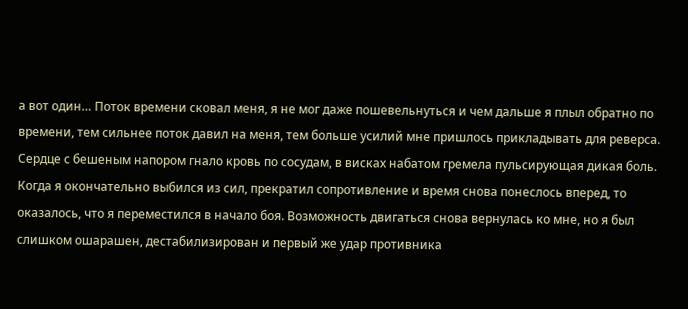а вот один… Поток времени сковал меня, я не мог даже пошевельнуться и чем дальше я плыл обратно по времени, тем сильнее поток давил на меня, тем больше усилий мне пришлось прикладывать для реверса. Сердце с бешеным напором гнало кровь по сосудам, в висках набатом гремела пульсирующая дикая боль. Когда я окончательно выбился из сил, прекратил сопротивление и время снова понеслось вперед, то оказалось, что я переместился в начало боя. Возможность двигаться снова вернулась ко мне, но я был слишком ошарашен, дестабилизирован и первый же удар противника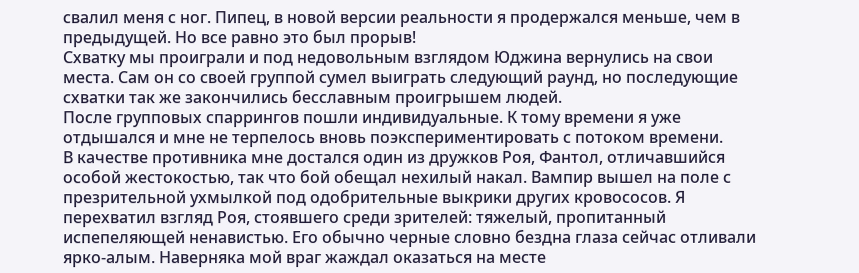свалил меня с ног. Пипец, в новой версии реальности я продержался меньше, чем в предыдущей. Но все равно это был прорыв!
Схватку мы проиграли и под недовольным взглядом Юджина вернулись на свои места. Сам он со своей группой сумел выиграть следующий раунд, но последующие схватки так же закончились бесславным проигрышем людей.
После групповых спаррингов пошли индивидуальные. К тому времени я уже отдышался и мне не терпелось вновь поэкспериментировать с потоком времени.
В качестве противника мне достался один из дружков Роя, Фантол, отличавшийся особой жестокостью, так что бой обещал нехилый накал. Вампир вышел на поле с презрительной ухмылкой под одобрительные выкрики других кровососов. Я перехватил взгляд Роя, стоявшего среди зрителей: тяжелый, пропитанный испепеляющей ненавистью. Его обычно черные словно бездна глаза сейчас отливали ярко-алым. Наверняка мой враг жаждал оказаться на месте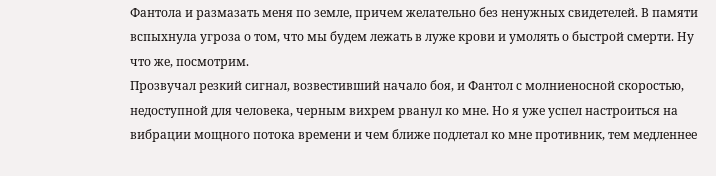Фантола и размазать меня по земле, причем желательно без ненужных свидетелей. В памяти вспыхнула угроза о том, что мы будем лежать в луже крови и умолять о быстрой смерти. Ну что же, посмотрим.
Прозвучал резкий сигнал, возвестивший начало боя, и Фантол с молниеносной скоростью, недоступной для человека, черным вихрем рванул ко мне. Но я уже успел настроиться на вибрации мощного потока времени и чем ближе подлетал ко мне противник, тем медленнее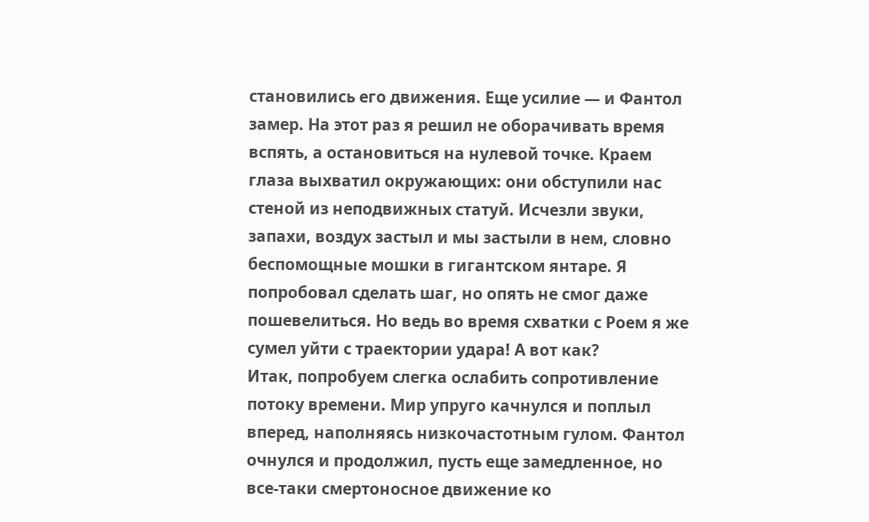становились его движения. Еще усилие — и Фантол замер. На этот раз я решил не оборачивать время вспять, а остановиться на нулевой точке. Краем глаза выхватил окружающих: они обступили нас стеной из неподвижных статуй. Исчезли звуки, запахи, воздух застыл и мы застыли в нем, словно беспомощные мошки в гигантском янтаре. Я попробовал сделать шаг, но опять не смог даже пошевелиться. Но ведь во время схватки с Роем я же сумел уйти с траектории удара! А вот как?
Итак, попробуем слегка ослабить сопротивление потоку времени. Мир упруго качнулся и поплыл вперед, наполняясь низкочастотным гулом. Фантол очнулся и продолжил, пусть еще замедленное, но все-таки смертоносное движение ко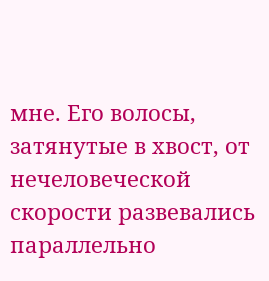мне. Его волосы, затянутые в хвост, от нечеловеческой скорости развевались параллельно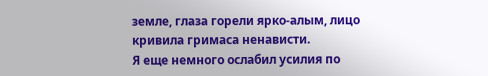земле, глаза горели ярко-алым, лицо кривила гримаса ненависти.
Я еще немного ослабил усилия по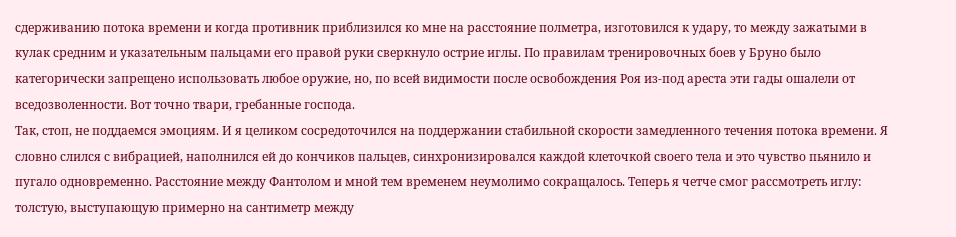сдерживанию потока времени и когда противник приблизился ко мне на расстояние полметра, изготовился к удару, то между зажатыми в кулак средним и указательным пальцами его правой руки сверкнуло острие иглы. По правилам тренировочных боев у Бруно было категорически запрещено использовать любое оружие, но, по всей видимости после освобождения Роя из-под ареста эти гады ошалели от вседозволенности. Вот точно твари, гребанные господа.
Так, стоп, не поддаемся эмоциям. И я целиком сосредоточился на поддержании стабильной скорости замедленного течения потока времени. Я словно слился с вибрацией, наполнился ей до кончиков пальцев, синхронизировался каждой клеточкой своего тела и это чувство пьянило и пугало одновременно. Расстояние между Фантолом и мной тем временем неумолимо сокращалось. Теперь я четче смог рассмотреть иглу: толстую, выступающую примерно на сантиметр между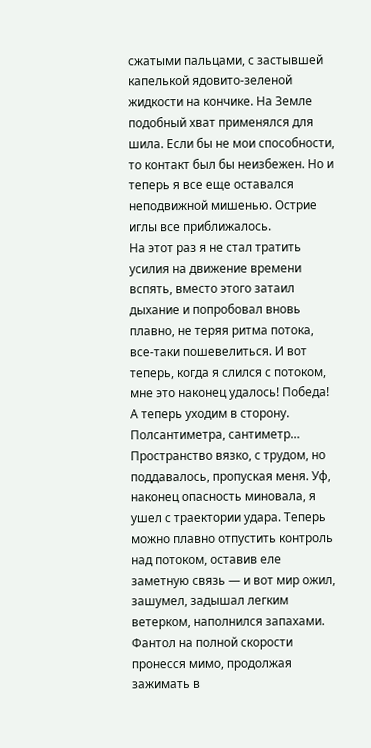сжатыми пальцами, с застывшей капелькой ядовито-зеленой жидкости на кончике. На Земле подобный хват применялся для шила. Если бы не мои способности, то контакт был бы неизбежен. Но и теперь я все еще оставался неподвижной мишенью. Острие иглы все приближалось.
На этот раз я не стал тратить усилия на движение времени вспять, вместо этого затаил дыхание и попробовал вновь плавно, не теряя ритма потока, все-таки пошевелиться. И вот теперь, когда я слился с потоком, мне это наконец удалось! Победа! А теперь уходим в сторону. Полсантиметра, сантиметр… Пространство вязко, с трудом, но поддавалось, пропуская меня. Уф, наконец опасность миновала, я ушел с траектории удара. Теперь можно плавно отпустить контроль над потоком, оставив еле заметную связь — и вот мир ожил, зашумел, задышал легким ветерком, наполнился запахами.
Фантол на полной скорости пронесся мимо, продолжая зажимать в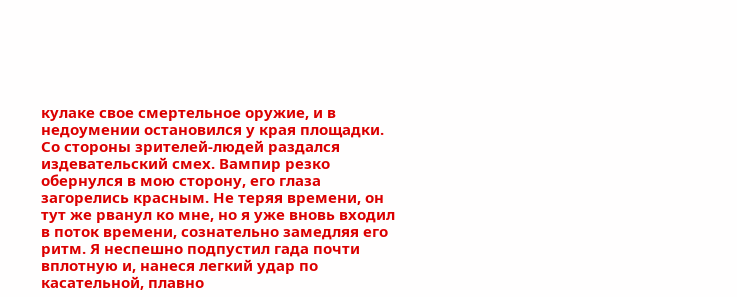кулаке свое смертельное оружие, и в недоумении остановился у края площадки. Со стороны зрителей-людей раздался издевательский смех. Вампир резко обернулся в мою сторону, его глаза загорелись красным. Не теряя времени, он тут же рванул ко мне, но я уже вновь входил в поток времени, сознательно замедляя его ритм. Я неспешно подпустил гада почти вплотную и, нанеся легкий удар по касательной, плавно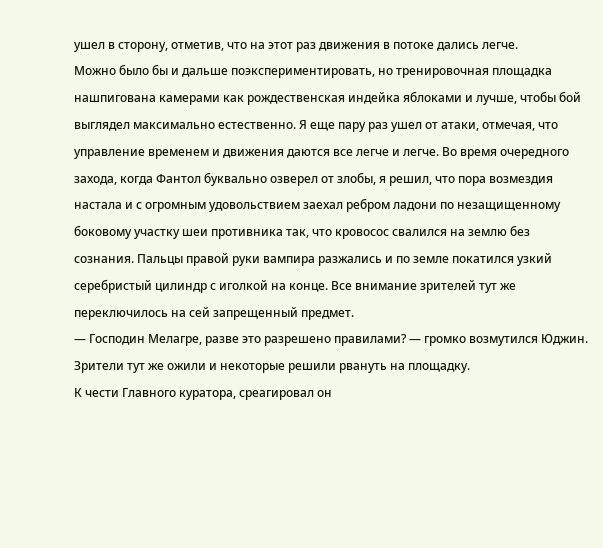ушел в сторону, отметив, что на этот раз движения в потоке дались легче.
Можно было бы и дальше поэкспериментировать, но тренировочная площадка нашпигована камерами как рождественская индейка яблоками и лучше, чтобы бой выглядел максимально естественно. Я еще пару раз ушел от атаки, отмечая, что управление временем и движения даются все легче и легче. Во время очередного захода, когда Фантол буквально озверел от злобы, я решил, что пора возмездия настала и с огромным удовольствием заехал ребром ладони по незащищенному боковому участку шеи противника так, что кровосос свалился на землю без сознания. Пальцы правой руки вампира разжались и по земле покатился узкий серебристый цилиндр с иголкой на конце. Все внимание зрителей тут же переключилось на сей запрещенный предмет.
— Господин Мелагре, разве это разрешено правилами? — громко возмутился Юджин. Зрители тут же ожили и некоторые решили рвануть на площадку.
К чести Главного куратора, среагировал он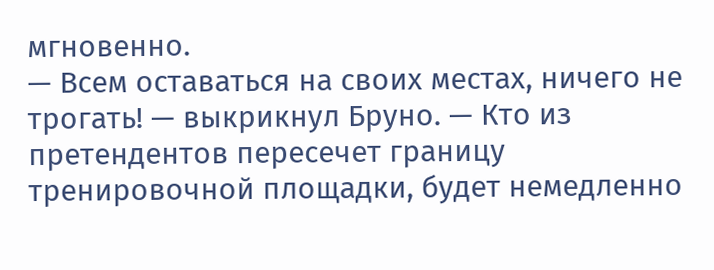мгновенно.
— Всем оставаться на своих местах, ничего не трогать! — выкрикнул Бруно. — Кто из претендентов пересечет границу тренировочной площадки, будет немедленно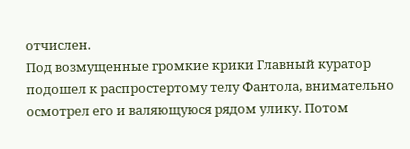отчислен.
Под возмущенные громкие крики Главный куратор подошел к распростертому телу Фантола, внимательно осмотрел его и валяющуюся рядом улику. Потом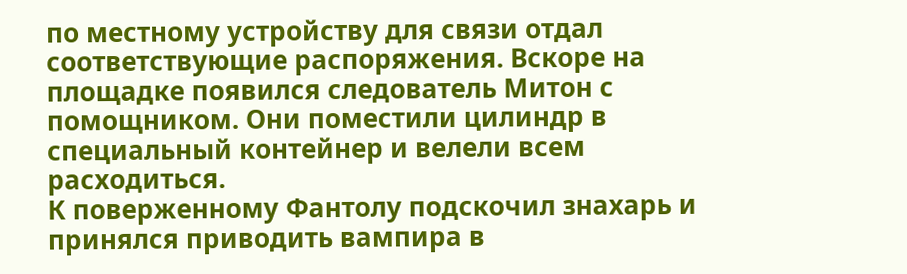по местному устройству для связи отдал соответствующие распоряжения. Вскоре на площадке появился следователь Митон с помощником. Они поместили цилиндр в специальный контейнер и велели всем расходиться.
К поверженному Фантолу подскочил знахарь и принялся приводить вампира в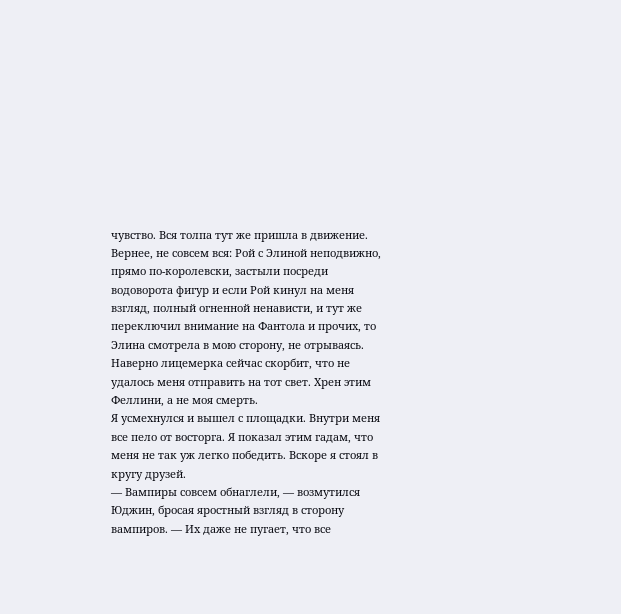чувство. Вся толпа тут же пришла в движение. Вернее, не совсем вся: Рой с Элиной неподвижно, прямо по-королевски, застыли посреди водоворота фигур и если Рой кинул на меня взгляд, полный огненной ненависти, и тут же переключил внимание на Фантола и прочих, то Элина смотрела в мою сторону, не отрываясь. Наверно лицемерка сейчас скорбит, что не удалось меня отправить на тот свет. Хрен этим Феллини, а не моя смерть.
Я усмехнулся и вышел с площадки. Внутри меня все пело от восторга. Я показал этим гадам, что меня не так уж легко победить. Вскоре я стоял в кругу друзей.
— Вампиры совсем обнаглели, — возмутился Юджин, бросая яростный взгляд в сторону вампиров. — Их даже не пугает, что все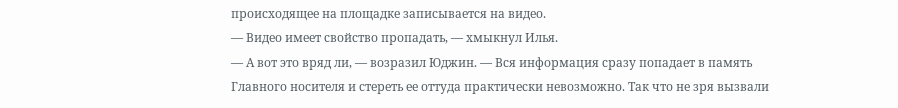происходящее на площадке записывается на видео.
— Видео имеет свойство пропадать, — хмыкнул Илья.
— А вот это вряд ли, — возразил Юджин. — Вся информация сразу попадает в память Главного носителя и стереть ее оттуда практически невозможно. Так что не зря вызвали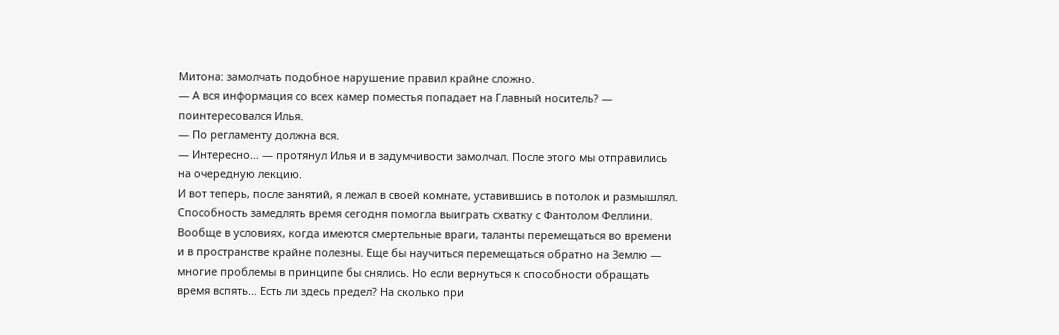Митона: замолчать подобное нарушение правил крайне сложно.
— А вся информация со всех камер поместья попадает на Главный носитель? — поинтересовался Илья.
— По регламенту должна вся.
— Интересно… — протянул Илья и в задумчивости замолчал. После этого мы отправились на очередную лекцию.
И вот теперь, после занятий, я лежал в своей комнате, уставившись в потолок и размышлял. Способность замедлять время сегодня помогла выиграть схватку с Фантолом Феллини. Вообще в условиях, когда имеются смертельные враги, таланты перемещаться во времени и в пространстве крайне полезны. Еще бы научиться перемещаться обратно на Землю — многие проблемы в принципе бы снялись. Но если вернуться к способности обращать время вспять… Есть ли здесь предел? На сколько при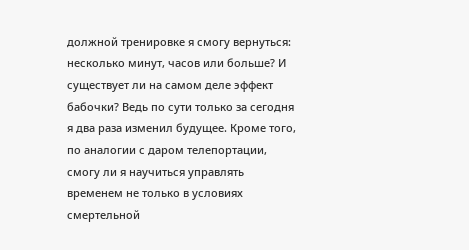должной тренировке я смогу вернуться: несколько минут, часов или больше? И существует ли на самом деле эффект бабочки? Ведь по сути только за сегодня я два раза изменил будущее. Кроме того, по аналогии с даром телепортации, смогу ли я научиться управлять временем не только в условиях смертельной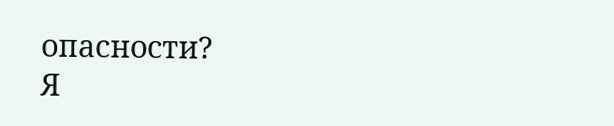опасности?
Я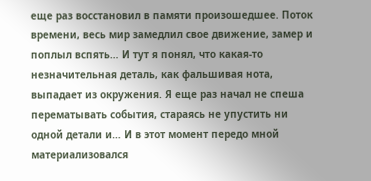еще раз восстановил в памяти произошедшее. Поток времени, весь мир замедлил свое движение, замер и поплыл вспять… И тут я понял, что какая-то незначительная деталь, как фальшивая нота, выпадает из окружения. Я еще раз начал не спеша перематывать события, стараясь не упустить ни одной детали и… И в этот момент передо мной материализовался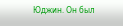Юджин. Он был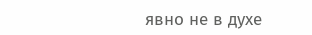явно не в духе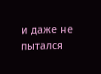и даже не пытался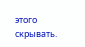этого скрывать.